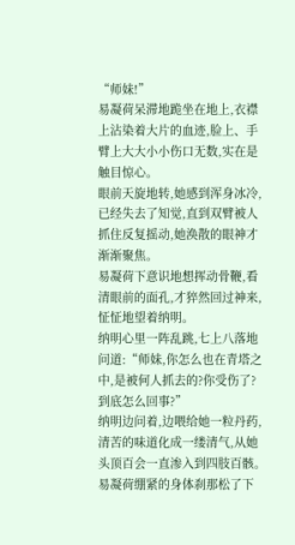“师妹!”
易凝荷呆滞地跪坐在地上,衣襟上沾染着大片的血迹,脸上、手臂上大大小小伤口无数,实在是触目惊心。
眼前天旋地转,她感到浑身冰冷,已经失去了知觉,直到双臂被人抓住反复摇动,她涣散的眼神才渐渐聚焦。
易凝荷下意识地想挥动骨鞭,看清眼前的面孔,才猝然回过神来,怔怔地望着纳明。
纳明心里一阵乱跳,七上八落地问道:“师妹,你怎么也在青塔之中,是被何人抓去的?你受伤了?到底怎么回事?”
纳明边问着,边喂给她一粒丹药,清苦的味道化成一缕清气,从她头顶百会一直渗入到四肢百骸。
易凝荷绷紧的身体刹那松了下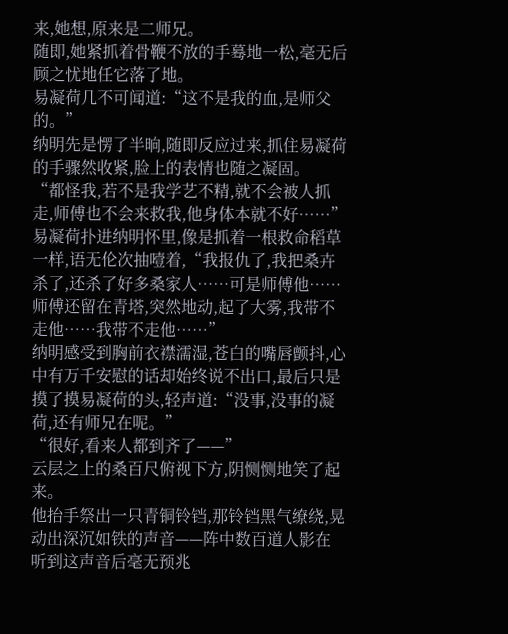来,她想,原来是二师兄。
随即,她紧抓着骨鞭不放的手蓦地一松,毫无后顾之忧地任它落了地。
易凝荷几不可闻道:“这不是我的血,是师父的。”
纳明先是愣了半晌,随即反应过来,抓住易凝荷的手骤然收紧,脸上的表情也随之凝固。
“都怪我,若不是我学艺不精,就不会被人抓走,师傅也不会来救我,他身体本就不好……”易凝荷扑进纳明怀里,像是抓着一根救命稻草一样,语无伦次抽噎着,“我报仇了,我把桑卉杀了,还杀了好多桑家人……可是师傅他……师傅还留在青塔,突然地动,起了大雾,我带不走他……我带不走他……”
纳明感受到胸前衣襟濡湿,苍白的嘴唇颤抖,心中有万千安慰的话却始终说不出口,最后只是摸了摸易凝荷的头,轻声道:“没事,没事的凝荷,还有师兄在呢。”
“很好,看来人都到齐了——”
云层之上的桑百尺俯视下方,阴恻恻地笑了起来。
他抬手祭出一只青铜铃铛,那铃铛黑气缭绕,晃动出深沉如铁的声音——阵中数百道人影在听到这声音后毫无预兆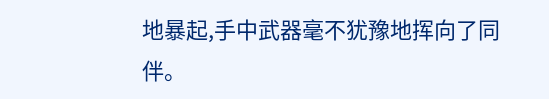地暴起,手中武器毫不犹豫地挥向了同伴。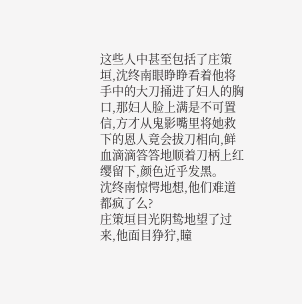这些人中甚至包括了庄策垣,沈终南眼睁睁看着他将手中的大刀捅进了妇人的胸口,那妇人脸上满是不可置信,方才从鬼影嘴里将她救下的恩人竟会拔刀相向,鲜血滴滴答答地顺着刀柄上红缨留下,颜色近乎发黑。
沈终南惊愕地想,他们难道都疯了么?
庄策垣目光阴鸷地望了过来,他面目狰狞,瞳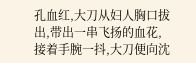孔血红,大刀从妇人胸口拔出,带出一串飞扬的血花,接着手腕一抖,大刀便向沈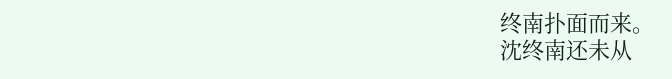终南扑面而来。
沈终南还未从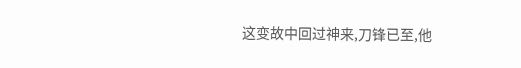这变故中回过神来,刀锋已至,他